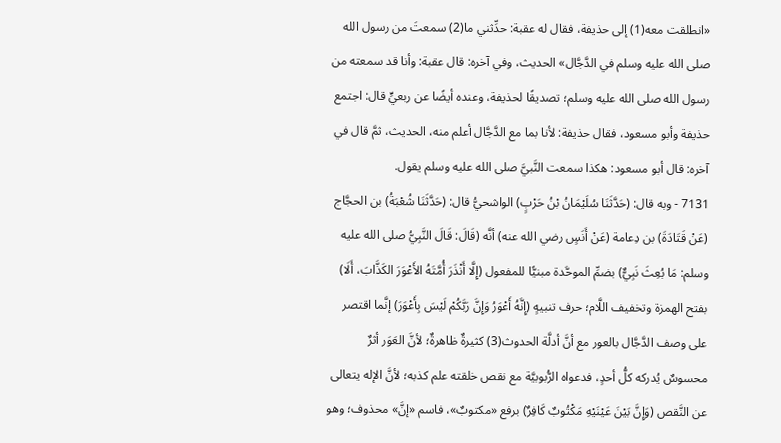«انطلقت معه(1) إلى حذيفة، فقال له عقبة: حدِّثني ما(2) سمعتَ من رسول الله صلى الله عليه وسلم في الدَّجَّال» الحديث، وفي آخره: قال عقبة: وأنا قد سمعته من رسول الله صلى الله عليه وسلم؛ تصديقًا لحذيفة، وعنده أيضًا عن ربعيٍّ قال: اجتمع حذيفة وأبو مسعود، فقال حذيفة: لأنا بما مع الدَّجَّال أعلم منه، الحديث، ثمَّ قال في آخره: قال أبو مسعود: هكذا سمعت النَّبيَّ صلى الله عليه وسلم يقول.
7131 - وبه قال: (حَدَّثَنَا سُلَيْمَانُ بْنُ حَرْبٍ) الواشحيُّ قال: (حَدَّثَنَا شُعْبَةُ) بن الحجَّاج (عَنْ قَتَادَةَ) بن دِعامة (عَنْ أَنَسٍ رضي الله عنه) أنَّه (قَالَ: قَالَ النَّبِيُّ صلى الله عليه وسلم: مَا بُعِثَ نَبِيٌّ) بضمِّ الموحَّدة مبنيًّا للمفعول (إِلَّا أَنْذَرَ أُمَّتَهُ الأَعْوَرَ الكَذَّابَ، أَلَا) بفتح الهمزة وتخفيف اللَّام؛ حرف تنبيهٍ (إِنَّهُ أَعْوَرُ وَإِنَّ رَبَّكُمْ لَيْسَ بِأَعْوَرَ) إنَّما اقتصر على وصف الدَّجَّال بالعور مع أنَّ أدلَّة الحدوث(3) كثيرةٌ ظاهرةٌ؛ لأنَّ العَوَر أثرٌ محسوسٌ يُدركه كلُّ أحدٍ، فدعواه الرُّبوبيَّة مع نقص خلقته علم كذبه؛ لأنَّ الإله يتعالى عن النَّقص (وَإِنَّ بَيْنَ عَيْنَيْهِ مَكْتُوبٌ كَافِرٌ) برفع «مكتوبٌ»، فاسم «إنَّ» محذوف؛ وهو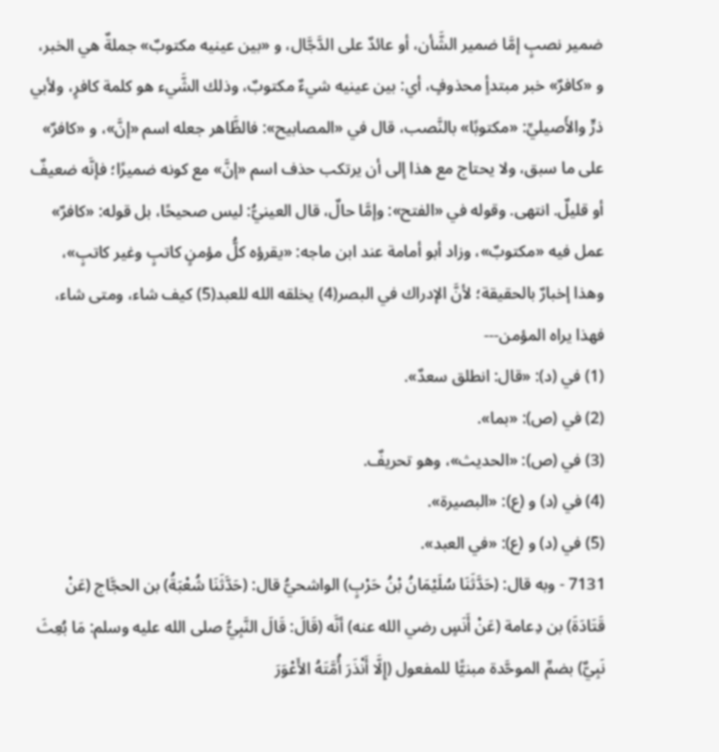ضمير نصبٍ إمَّا ضمير الشَّأن، أو عائدٌ على الدَّجَّال، و «بين عينيه مكتوبٌ» جملةٌ هي الخبر، و «كافرٌ» خبر مبتدأٍ محذوفٍ، أي: بين عينيه شيءٌ مكتوبٌ، وذلك الشَّيء هو كلمة كافرٍ، ولأبي ذرٍّ والأَصيليِّ: «مكتوبًا» بالنَّصب، قال في «المصابيح»: فالظَّاهر جعله اسم «إنَّ»، و «كافرٌ» على ما سبق، ولا يحتاج مع هذا إلى أن يرتكب حذف اسم «إنَّ» مع كونه ضميرًا؛ فإنَّه ضعيفٌ أو قليلٌ. انتهى. وقوله في «الفتح»: وإمَّا حالٌ، قال العينيُّ: ليس صحيحًا، بل قوله: «كافرٌ» عمل فيه «مكتوبٌ»، وزاد أبو أمامة عند ابن ماجه: «يقرؤه كلُّ مؤمنٍ كاتبٍ وغير كاتبٍ»، وهذا إخبارٌ بالحقيقة؛ لأنَّ الإدراك في البصر(4) يخلقه الله للعبد(5) كيف شاء، ومتى شاء، فهذا يراه المؤمن---
(1) في (د): «قال: انطلق سعدٌ».
(2) في (ص): «بما».
(3) في (ص): «الحديث»، وهو تحريفٌ.
(4) في (د) و (ع): «البصيرة».
(5) في (د) و (ع): «في العبد».
7131 - وبه قال: (حَدَّثَنَا سُلَيْمَانُ بْنُ حَرْبٍ) الواشحيُّ قال: (حَدَّثَنَا شُعْبَةُ) بن الحجَّاج (عَنْ قَتَادَةَ) بن دِعامة (عَنْ أَنَسٍ رضي الله عنه) أنَّه (قَالَ: قَالَ النَّبِيُّ صلى الله عليه وسلم: مَا بُعِثَ نَبِيٌّ) بضمِّ الموحَّدة مبنيًّا للمفعول (إِلَّا أَنْذَرَ أُمَّتَهُ الأَعْوَرَ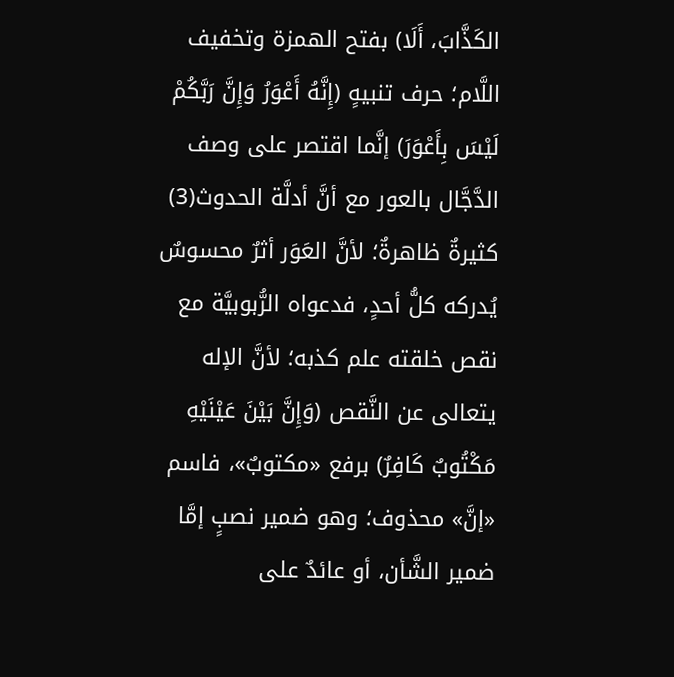الكَذَّابَ، أَلَا) بفتح الهمزة وتخفيف اللَّام؛ حرف تنبيهٍ (إِنَّهُ أَعْوَرُ وَإِنَّ رَبَّكُمْ لَيْسَ بِأَعْوَرَ) إنَّما اقتصر على وصف الدَّجَّال بالعور مع أنَّ أدلَّة الحدوث(3) كثيرةٌ ظاهرةٌ؛ لأنَّ العَوَر أثرٌ محسوسٌ يُدركه كلُّ أحدٍ، فدعواه الرُّبوبيَّة مع نقص خلقته علم كذبه؛ لأنَّ الإله يتعالى عن النَّقص (وَإِنَّ بَيْنَ عَيْنَيْهِ مَكْتُوبٌ كَافِرٌ) برفع «مكتوبٌ»، فاسم «إنَّ» محذوف؛ وهو ضمير نصبٍ إمَّا ضمير الشَّأن، أو عائدٌ على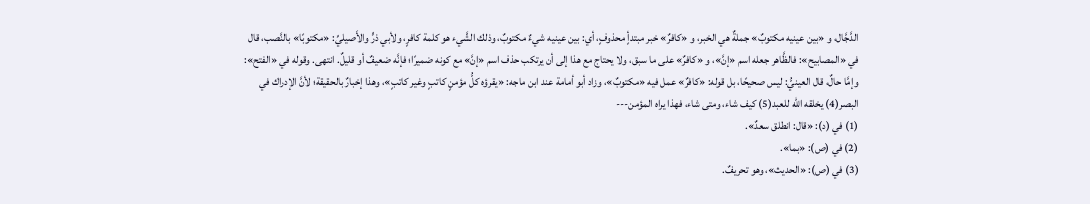الدَّجَّال، و «بين عينيه مكتوبٌ» جملةٌ هي الخبر، و «كافرٌ» خبر مبتدأٍ محذوفٍ، أي: بين عينيه شيءٌ مكتوبٌ، وذلك الشَّيء هو كلمة كافرٍ، ولأبي ذرٍّ والأَصيليِّ: «مكتوبًا» بالنَّصب، قال في «المصابيح»: فالظَّاهر جعله اسم «إنَّ»، و «كافرٌ» على ما سبق، ولا يحتاج مع هذا إلى أن يرتكب حذف اسم «إنَّ» مع كونه ضميرًا؛ فإنَّه ضعيفٌ أو قليلٌ. انتهى. وقوله في «الفتح»: وإمَّا حالٌ، قال العينيُّ: ليس صحيحًا، بل قوله: «كافرٌ» عمل فيه «مكتوبٌ»، وزاد أبو أمامة عند ابن ماجه: «يقرؤه كلُّ مؤمنٍ كاتبٍ وغير كاتبٍ»، وهذا إخبارٌ بالحقيقة؛ لأنَّ الإدراك في البصر(4) يخلقه الله للعبد(5) كيف شاء، ومتى شاء، فهذا يراه المؤمن---
(1) في (د): «قال: انطلق سعدٌ».
(2) في (ص): «بما».
(3) في (ص): «الحديث»، وهو تحريفٌ.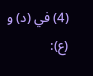(4) في (د) و (ع):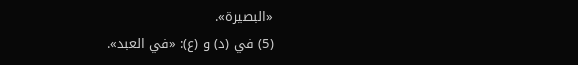«البصيرة».
(5) في (د) و (ع): «في العبد».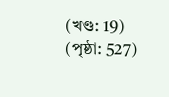(খণ্ড: 19) (পৃষ্ঠা: 527)